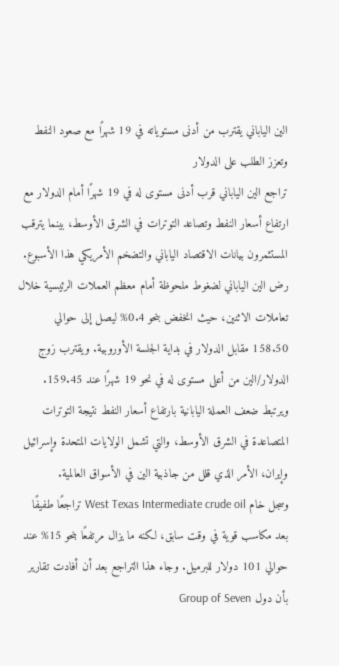الين الياباني يقترب من أدنى مستوياته في 19 شهرًا مع صعود النفط وتعزز الطلب على الدولار
تراجع الين الياباني قرب أدنى مستوى له في 19 شهرًا أمام الدولار مع ارتفاع أسعار النفط وتصاعد التوترات في الشرق الأوسط، بينما يترقب المستثمرون بيانات الاقتصاد الياباني والتضخم الأمريكي هذا الأسبوع.
رض الين الياباني لضغوط ملحوظة أمام معظم العملات الرئيسية خلال تعاملات الاثنين، حيث انخفض بنحو 0.4% ليصل إلى حوالي 158.50 مقابل الدولار في بداية الجلسة الأوروبية. ويقترب زوج الدولار/الين من أعلى مستوى له في نحو 19 شهرًا عند 159.45.
ويرتبط ضعف العملة اليابانية بارتفاع أسعار النفط نتيجة التوترات المتصاعدة في الشرق الأوسط، والتي تشمل الولايات المتحدة وإسرائيل وإيران، الأمر الذي قلل من جاذبية الين في الأسواق العالمية.
وسجل خام West Texas Intermediate crude oil تراجعًا طفيفًا بعد مكاسب قوية في وقت سابق، لكنه ما يزال مرتفعًا بنحو 15% عند حوالي 101 دولار للبرميل. وجاء هذا التراجع بعد أن أفادت تقارير بأن دول Group of Seven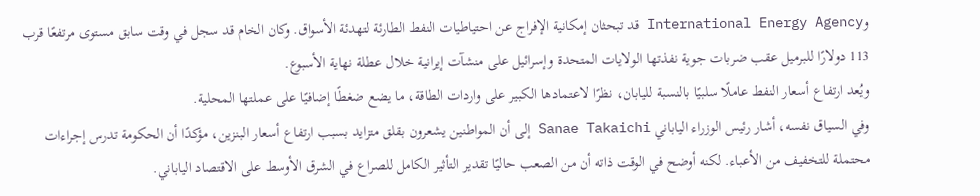وInternational Energy Agency قد تبحثان إمكانية الإفراج عن احتياطيات النفط الطارئة لتهدئة الأسواق. وكان الخام قد سجل في وقت سابق مستوى مرتفعًا قرب 113 دولارًا للبرميل عقب ضربات جوية نفذتها الولايات المتحدة وإسرائيل على منشآت إيرانية خلال عطلة نهاية الأسبوع.
ويُعد ارتفاع أسعار النفط عاملًا سلبيًا بالنسبة لليابان، نظرًا لاعتمادها الكبير على واردات الطاقة، ما يضع ضغطًا إضافيًا على عملتها المحلية.
وفي السياق نفسه، أشار رئيس الوزراء الياباني Sanae Takaichi إلى أن المواطنين يشعرون بقلق متزايد بسبب ارتفاع أسعار البنزين، مؤكدًا أن الحكومة تدرس إجراءات محتملة للتخفيف من الأعباء. لكنه أوضح في الوقت ذاته أن من الصعب حاليًا تقدير التأثير الكامل للصراع في الشرق الأوسط على الاقتصاد الياباني.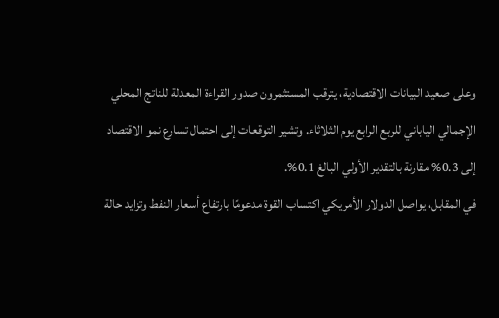وعلى صعيد البيانات الاقتصادية، يترقب المستثمرون صدور القراءة المعدلة للناتج المحلي الإجمالي الياباني للربع الرابع يوم الثلاثاء. وتشير التوقعات إلى احتمال تسارع نمو الاقتصاد إلى 0.3% مقارنة بالتقدير الأولي البالغ 0.1%.
في المقابل، يواصل الدولار الأمريكي اكتساب القوة مدعومًا بارتفاع أسعار النفط وتزايد حالة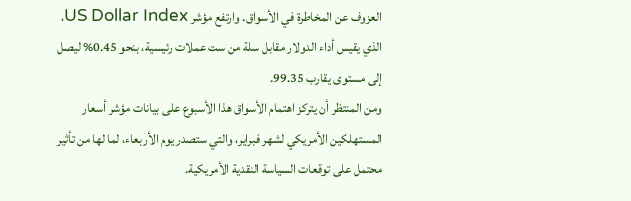العزوف عن المخاطرة في الأسواق. وارتفع مؤشر US Dollar Index، الذي يقيس أداء الدولار مقابل سلة من ست عملات رئيسية، بنحو 0.45% ليصل إلى مستوى يقارب 99.35.
ومن المنتظر أن يتركز اهتمام الأسواق هذا الأسبوع على بيانات مؤشر أسعار المستهلكين الأمريكي لشهر فبراير، والتي ستصدر يوم الأربعاء، لما لها من تأثير محتمل على توقعات السياسة النقدية الأمريكية.